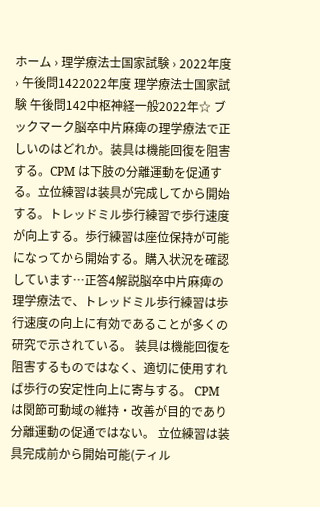ホーム › 理学療法士国家試験 › 2022年度 › 午後問1422022年度 理学療法士国家試験 午後問142中枢神経一般2022年☆ ブックマーク脳卒中片麻痺の理学療法で正しいのはどれか。装具は機能回復を阻害する。CPM は下肢の分離運動を促通する。立位練習は装具が完成してから開始する。トレッドミル歩行練習で歩行速度が向上する。歩行練習は座位保持が可能になってから開始する。購入状況を確認しています…正答4解説脳卒中片麻痺の理学療法で、トレッドミル歩行練習は歩行速度の向上に有効であることが多くの研究で示されている。 装具は機能回復を阻害するものではなく、適切に使用すれば歩行の安定性向上に寄与する。 CPMは関節可動域の維持・改善が目的であり分離運動の促通ではない。 立位練習は装具完成前から開始可能(ティル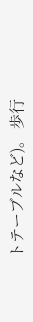トテーブルなど)。 歩行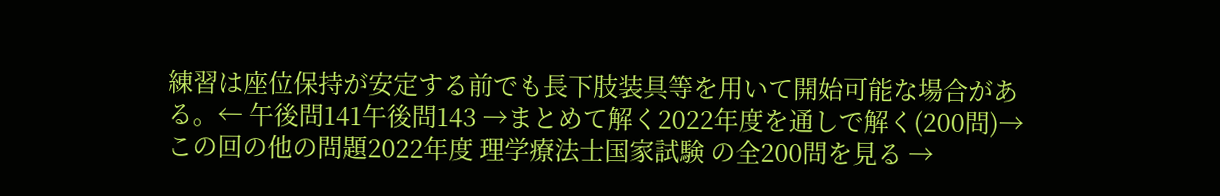練習は座位保持が安定する前でも長下肢装具等を用いて開始可能な場合がある。← 午後問141午後問143 →まとめて解く2022年度を通しで解く(200問)→この回の他の問題2022年度 理学療法士国家試験 の全200問を見る →